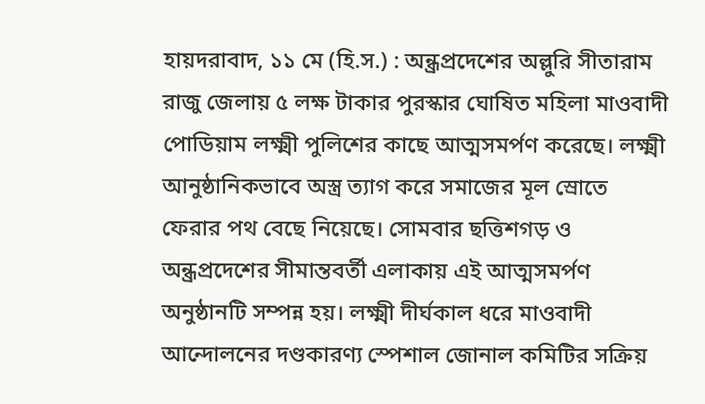হায়দরাবাদ, ১১ মে (হি.স.) : অন্ধ্রপ্রদেশের অল্লুরি সীতারাম রাজু জেলায় ৫ লক্ষ টাকার পুরস্কার ঘোষিত মহিলা মাওবাদী পোডিয়াম লক্ষ্মী পুলিশের কাছে আত্মসমর্পণ করেছে। লক্ষ্মী আনুষ্ঠানিকভাবে অস্ত্র ত্যাগ করে সমাজের মূল স্রোতে ফেরার পথ বেছে নিয়েছে। সোমবার ছত্তিশগড় ও অন্ধ্রপ্রদেশের সীমান্তবর্তী এলাকায় এই আত্মসমর্পণ অনুষ্ঠানটি সম্পন্ন হয়। লক্ষ্মী দীর্ঘকাল ধরে মাওবাদী আন্দোলনের দণ্ডকারণ্য স্পেশাল জোনাল কমিটির সক্রিয়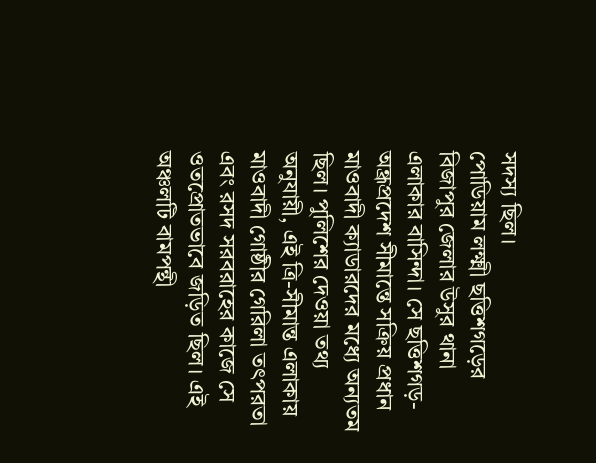সদস্য ছিল।
পোডিয়াম লক্ষ্মী ছত্তিশগড়ের বিজাপুর জেলার উসুর থানা এলাকার বাসিন্দা। সে ছত্তিশগড়-অন্ধ্রপ্রদেশ সীমান্তে সক্রিয় প্রধান মাওবাদী ক্যাডারদের মধ্যে অন্যতম ছিল। পুলিশের দেওয়া তথ্য অনুযায়ী, এই ত্রি-সীমান্ত এলাকায় মাওবাদী গোষ্ঠীর গেরিলা তৎপরতা এবং রসদ সরবরাহের কাজে সে ওতপ্রোতভাবে জড়িত ছিল। এই অঞ্চলটি বামপন্থী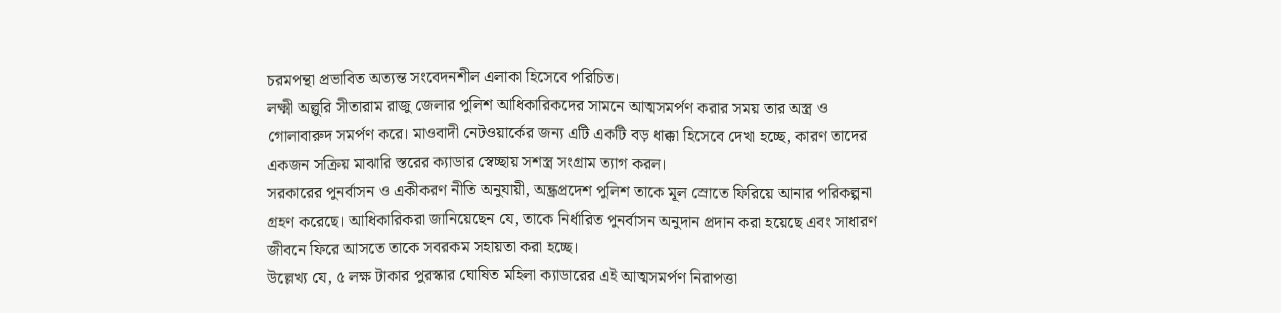চরমপন্থা প্রভাবিত অত্যন্ত সংবেদনশীল এলাকা হিসেবে পরিচিত।
লক্ষ্মী অল্লুরি সীতারাম রাজু জেলার পুলিশ আধিকারিকদের সামনে আত্মসমর্পণ করার সময় তার অস্ত্র ও গোলাবারুদ সমর্পণ করে। মাওবাদী নেটওয়ার্কের জন্য এটি একটি বড় ধাক্কা হিসেবে দেখা হচ্ছে, কারণ তাদের একজন সক্রিয় মাঝারি স্তরের ক্যাডার স্বেচ্ছায় সশস্ত্র সংগ্রাম ত্যাগ করল।
সরকারের পুনর্বাসন ও একীকরণ নীতি অনুযায়ী, অন্ধ্রপ্রদেশ পুলিশ তাকে মূল স্রোতে ফিরিয়ে আনার পরিকল্পনা গ্রহণ করেছে। আধিকারিকরা জানিয়েছেন যে, তাকে নির্ধারিত পুনর্বাসন অনুদান প্রদান করা হয়েছে এবং সাধারণ জীবনে ফিরে আসতে তাকে সবরকম সহায়তা করা হচ্ছে।
উল্লেখ্য যে, ৫ লক্ষ টাকার পুরস্কার ঘোষিত মহিলা ক্যাডারের এই আত্মসমর্পণ নিরাপত্তা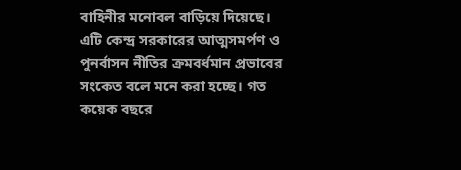বাহিনীর মনোবল বাড়িয়ে দিয়েছে। এটি কেন্দ্র সরকারের আত্মসমর্পণ ও পুনর্বাসন নীতির ক্রমবর্ধমান প্রভাবের সংকেত বলে মনে করা হচ্ছে। গত কয়েক বছরে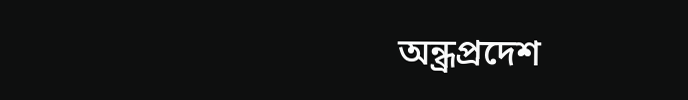অন্ধ্রপ্রদেশ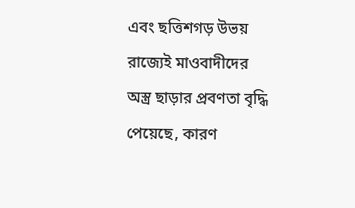এবং ছত্তিশগড় উভয় রাজ্যেই মাওবাদীদের অস্ত্র ছাড়ার প্রবণতা বৃদ্ধি পেয়েছে, কারণ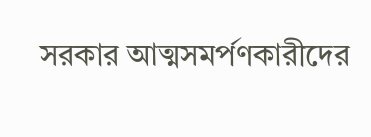সরকার আত্মসমর্পণকারীদের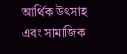আর্থিক উৎসাহ এবং সামাজিক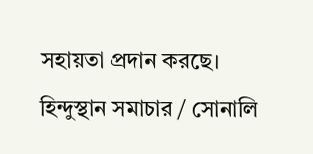সহায়তা প্রদান করছে।
হিন্দুস্থান সমাচার / সোনালি